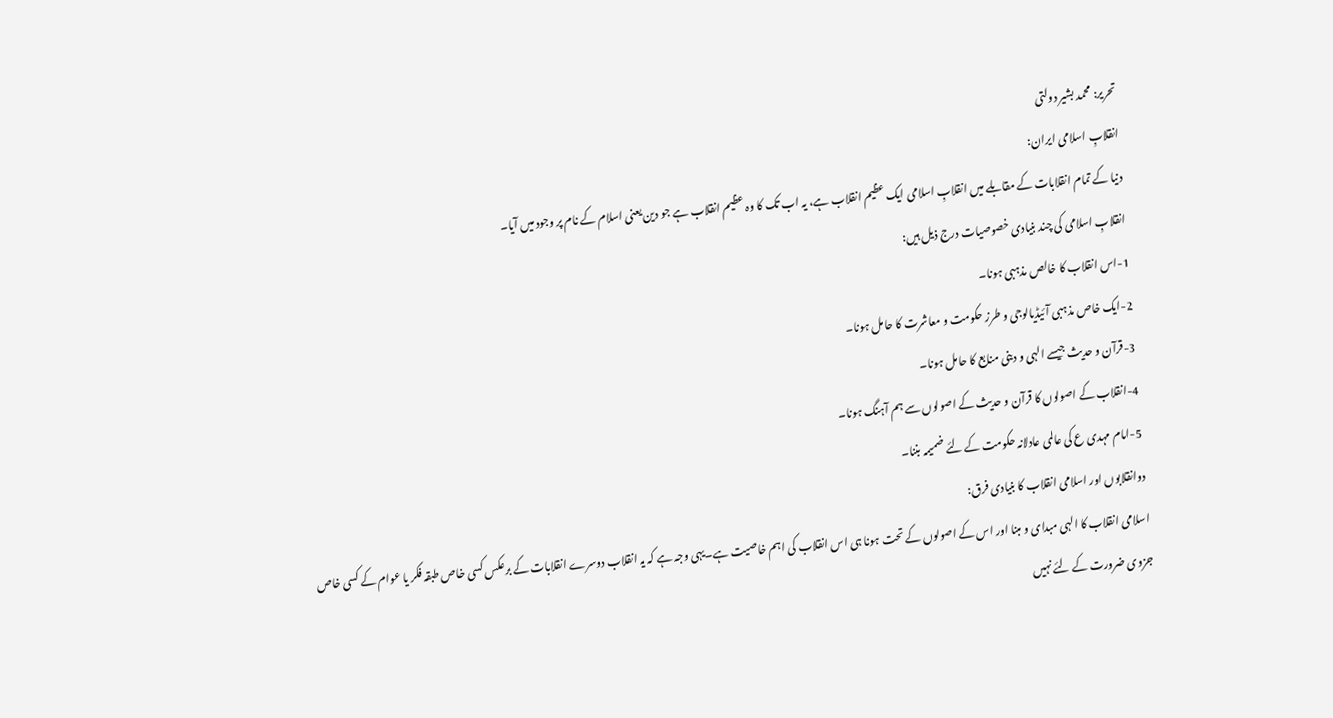تحریر: محمد بشیر دولتی
انقلابِ اسلامی ایران:
دنیا کے تمام انقلابات کے مقابلے میں انقلابِ اسلامی ایک عظیم انقلاب ہے، یہ اب تک کا وہ عظیم انقلاب ہے جو دین یعنی اسلام کے نام پر وجود میں آیا۔
انقلابِ اسلامی کی چند بنیادی خصوصیات درج ذیل ہیں:
1-اس انقلاب کا خالص مذہبی ہونا۔
2-ایک خاص مذہبی آئیڈیالوجی و طرز حکومت و معاشرت کا حامل ہونا۔
3-قرآن و حدیث جیسے الہی و دینی منابع کا حامل ہونا۔
4-انقلاب کے اصولوں کا قرآن و حدیث کے اصولوں سے ہم آہنگ ہونا۔
5-امام مہدی ع کی عالمی عادلانہ حکومت کے لئے ضمیمہ بننا۔
دوانقلابوں اور اسلامی انقلاب کا بنیادی فرق:
اسلامی انقلاب کا الہی مبدای و مبنا اور اس کے اصولوں کے تحت ہونا ہی اس انقلاب کی اہم خاصیت ہے۔یہی وجہ ہے کہ یہ انقلاب دوسرے انقلابات کے برعکس کسی خاص طبقہ فکر یا عوام کے کسی خاص جزوی ضرورت کے لئے نہیں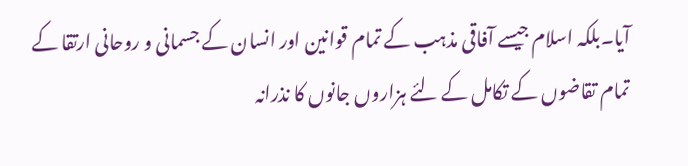آیا۔بلکہ اسلام جیسے آفاقی مذہب کے تمام قوانین اور انسان کے جسمانی و روحانی ارتقا کے تمام تقاضوں کے تکامل کے لئے ہزاروں جانوں کا نذرانہ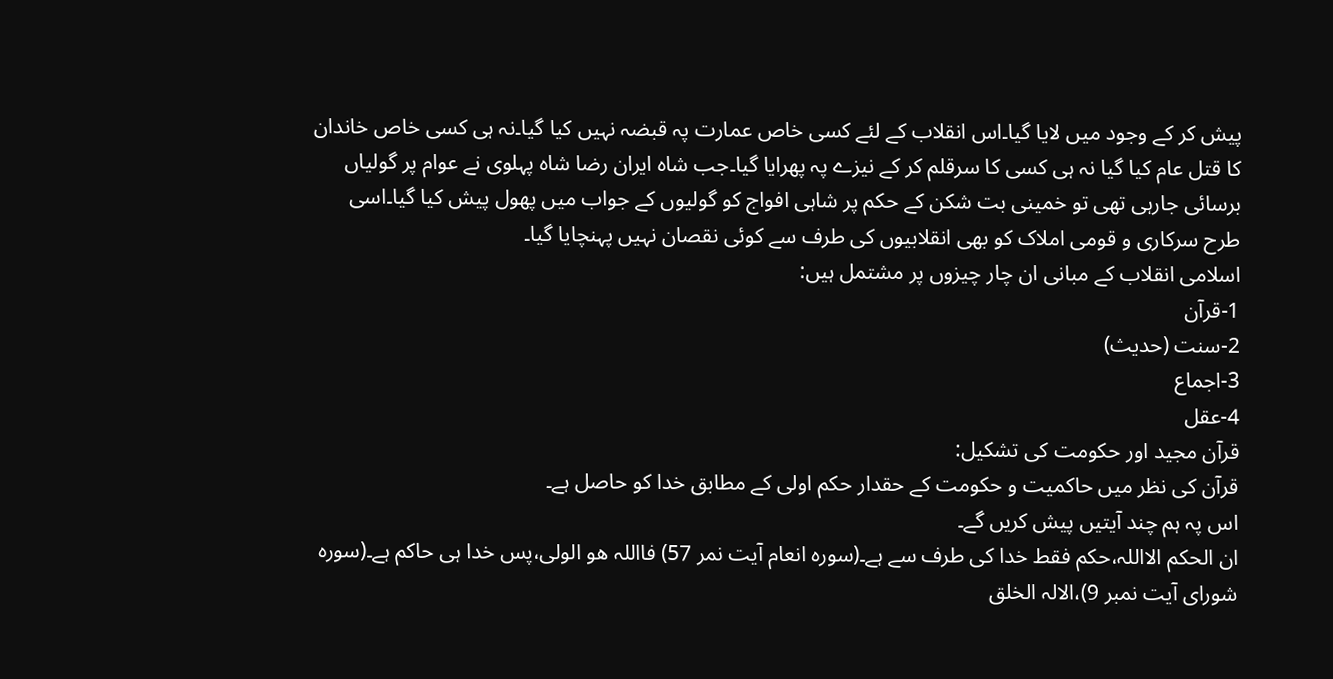پیش کر کے وجود میں لایا گیا۔اس انقلاب کے لئے کسی خاص عمارت پہ قبضہ نہیں کیا گیا۔نہ ہی کسی خاص خاندان کا قتل عام کیا گیا نہ ہی کسی کا سرقلم کر کے نیزے پہ پھرایا گیا۔جب شاہ ایران رضا شاہ پہلوی نے عوام پر گولیاں برسائی جارہی تھی تو خمینی بت شکن کے حکم پر شاہی افواج کو گولیوں کے جواب میں پھول پیش کیا گیا۔اسی طرح سرکاری و قومی املاک کو بھی انقلابیوں کی طرف سے کوئی نقصان نہیں پہنچایا گیا۔
اسلامی انقلاب کے مبانی ان چار چیزوں پر مشتمل ہیں:
1-قرآن
2-سنت (حدیث)
3-اجماع
4-عقل
قرآن مجید اور حکومت کی تشکیل:
قرآن کی نظر میں حاکمیت و حکومت کے حقدار حکم اولی کے مطابق خدا کو حاصل ہے۔
اس پہ ہم چند آیتیں پیش کریں گے۔
ان الحکم الااللہ،حکم فقط خدا کی طرف سے ہے۔(سورہ انعام آیت نمر 57) فااللہ ھو الولی،پس خدا ہی حاکم ہے۔(سورہ شورای آیت نمبر 9)،الالہ الخلق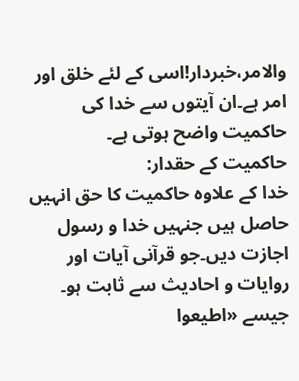والامر،خبردار!اسی کے لئے خلق اور امر ہے۔ان آیتوں سے خدا کی حاکمیت واضح ہوتی ہے۔
حاکمیت کے حقدار:
خدا کے علاوہ حاکمیت کا حق انہیں حاصل ہیں جنہیں خدا و رسول اجازت دیں۔جو قرآنی آیات اور روایات و احادیث سے ثابت ہو۔ جیسے «اطیعوا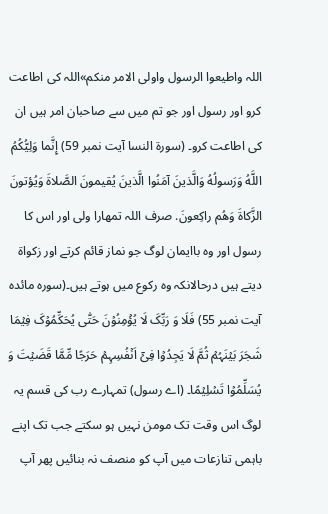اللہ واطیعوا الرسول واولی الامر منکم»اللہ کی اطاعت کرو اور رسول اور جو تم میں سے صاحبان امر ہیں ان کی اطاعت کرو۔ (سورة النسا آیت نمبر 59) إِنَّما وَلِيُّكُمُ اللَّهُ وَرَسولُهُ وَالَّذينَ آمَنُوا الَّذينَ يُقيمونَ الصَّلاةَ وَيُؤتونَ الزَّكاةَ وَهُم راكِعونَ. صرف اللہ تمھارا ولی اور اس کا رسول اور وہ باایمان لوگ جو نماز قائم کرتے اور زکواة دیتے ہیں درحالانکہ وہ رکوع میں ہوتے ہیں۔(سورہ مائدہ آیت نمبر 55) فَلَا وَ رَبِّکَ لَا یُؤۡمِنُوۡنَ حَتّٰی یُحَکِّمُوۡکَ فِیۡمَا شَجَرَ بَیۡنَہُمۡ ثُمَّ لَا یَجِدُوۡا فِیۡۤ اَنۡفُسِہِمۡ حَرَجًا مِّمَّا قَضَیۡتَ وَ یُسَلِّمُوۡا تَسۡلِیۡمًا۔ (اے رسول) تمہارے رب کی قسم یہ لوگ اس وقت تک مومن نہیں ہو سکتے جب تک اپنے باہمی تنازعات میں آپ کو منصف نہ بنائیں پھر آپ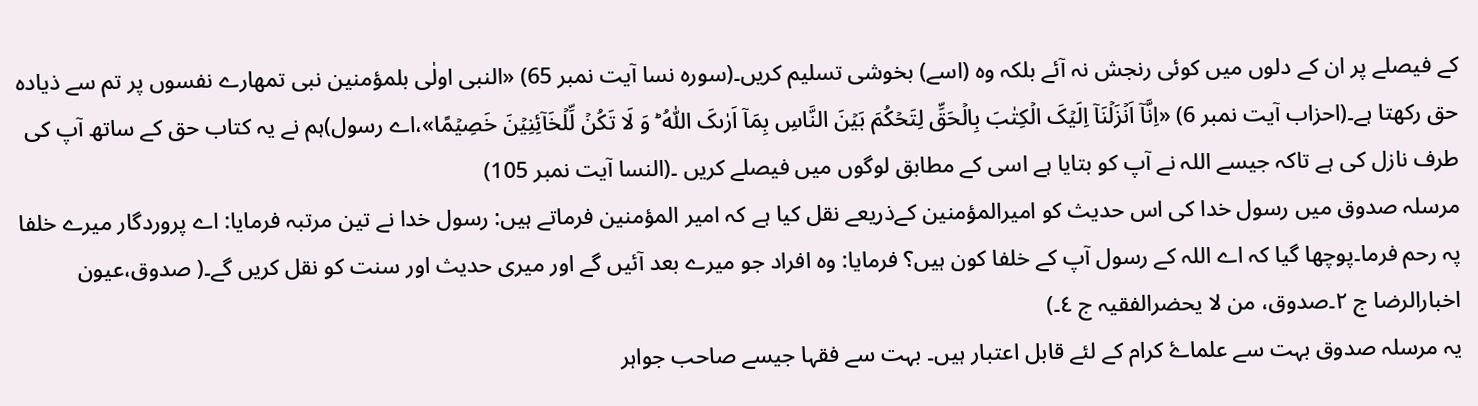کے فیصلے پر ان کے دلوں میں کوئی رنجش نہ آئے بلکہ وہ (اسے) بخوشی تسلیم کریں۔(سورہ نسا آیت نمبر 65) «النبی اولٰی بلمؤمنین نبی تمھارے نفسوں پر تم سے ذیادہ حق رکھتا ہے۔(احزاب آیت نمبر 6) «اِنَّاۤ اَنۡزَلۡنَاۤ اِلَیۡکَ الۡکِتٰبَ بِالۡحَقِّ لِتَحۡکُمَ بَیۡنَ النَّاسِ بِمَاۤ اَرٰىکَ اللّٰہُ ؕ وَ لَا تَکُنۡ لِّلۡخَآئِنِیۡنَ خَصِیۡمًا»،اے رسول)ہم نے یہ کتاب حق کے ساتھ آپ کی طرف نازل کی ہے تاکہ جیسے اللہ نے آپ کو بتایا ہے اسی کے مطابق لوگوں میں فیصلے کریں ۔(النسا آیت نمبر 105)
مرسلہ صدوق میں رسول خدا کی اس حدیث کو امیرالمؤمنین کےذریعے نقل کیا ہے کہ امیر المؤمنین فرماتے ہیں: رسول خدا نے تین مرتبہ فرمایا: اے پروردگار میرے خلفا پہ رحم فرما۔پوچھا گیا کہ اے اللہ کے رسول آپ کے خلفا کون ہیں؟ فرمایا: وہ افراد جو میرے بعد آئیں گے اور میری حدیث اور سنت کو نقل کریں گے۔( صدوق،عیون اخبارالرضا ج ٢۔صدوق، من لا یحضرالفقیہ ج ٤۔)
یہ مرسلہ صدوق بہت سے علماۓ کرام کے لئے قابل اعتبار ہیں۔ بہت سے فقہا جیسے صاحب جواہر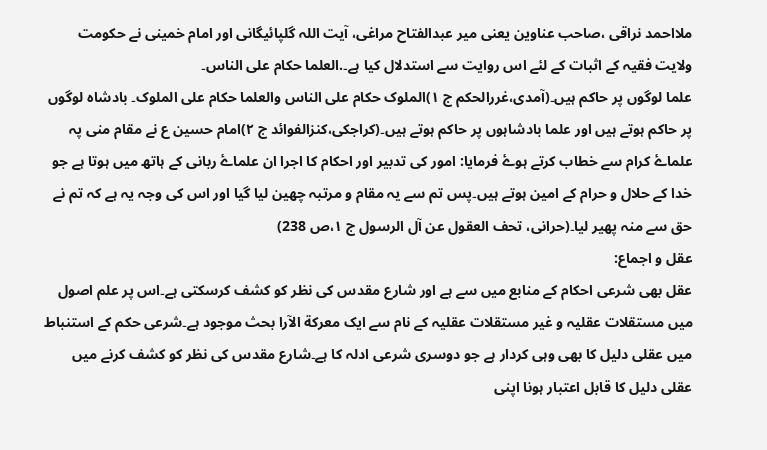ملااحمد نراقی ،صاحب عناوین یعنی میر عبدالفتاح مراغی، آیت اللہ گلپائیگانی اور امام خمینی نے حکومت ولایت فقیہ کے اثبات کے لئے اس روایت سے استدلال کیا ہے۔.العلما حکام علی الناس۔
علما لوگوں پر حاکم ہیں۔(آمدی،غررالحکم ج ١)الملوک حکام علی الناس والعلما حکام علی الملوک۔ بادشاہ لوگوں پر حاکم ہوتے ہیں اور علما بادشاہوں پر حاکم ہوتے ہیں۔(کراجکی،کنزالفوائد ج ٢)امام حسین ع نے مقام منی پہ علماۓ کرام سے خطاب کرتے ہوۓ فرمایا: امور کی تدبیر اور احکام کا اجرا ان علماۓ ربانی کے ہاتھ میں ہوتا ہے جو خدا کے حلال و حرام کے امین ہوتے ہیں۔پس تم سے یہ مقام و مرتبہ چھین لیا گیا اور اس کی وجہ یہ ہے کہ تم نے حق سے منہ پھیر لیا۔(حرانی، تحف العقول عن آل الرسول ج ١،ص 238)
عقل و اجماع:
عقل بھی شرعی احکام کے منابع میں سے ہے اور شارع مقدس کی نظر کو کشف کرسکتی ہے۔اس پر علم اصول میں مستقلات عقلیہ و غیر مستقلات عقلیہ کے نام سے ایک معرکة الآرا بحث موجود ہے۔شرعی حکم کے استنباط میں عقلی دلیل کا بھی وہی کردار ہے جو دوسری شرعی ادلہ کا ہے۔شارع مقدس کی نظر کو کشف کرنے میں عقلی دلیل کا قابل اعتبار ہونا اپنی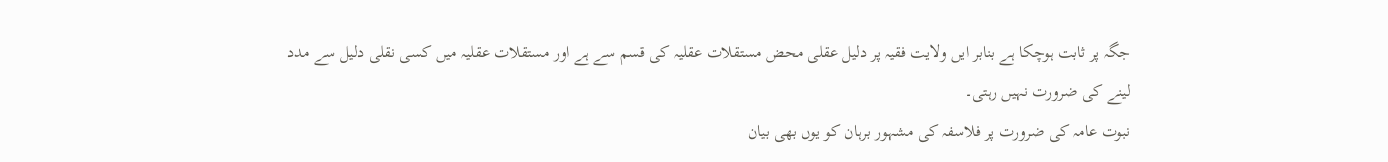جگہ پر ثابت ہوچکا ہے بنابر ایں ولایت فقیہ پر دلیل عقلی محض مستقلات عقلیہ کی قسم سے ہے اور مستقلات عقلیہ میں کسی نقلی دلیل سے مدد لینے کی ضرورت نہیں رہتی۔
نبوت عامہ کی ضرورت پر فلاسفہ کی مشہور برہان کو یوں بھی بیان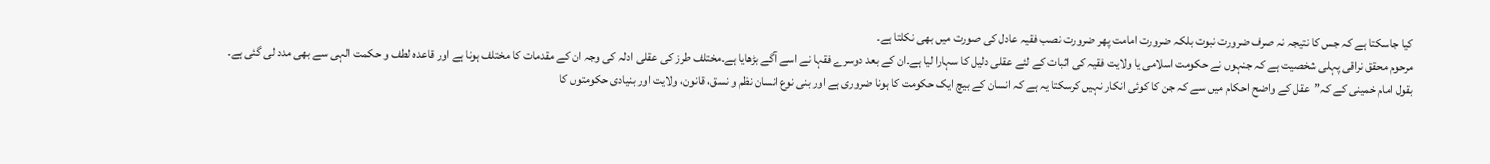کیا جاسکتا ہے کہ جس کا نتیجہ نہ صرف ضرورت نبوت بلکہ ضرورت امامت پھر ضرورت نصب فقیہ عادل کی صورت میں بھی نکلتا ہے۔
مرحوم محقق نراقی پہلی شخصیت ہے کہ جنہوں نے حکومت اسلامی یا ولایت فقیہ کی اثبات کے لئے عقلی دلیل کا سہارا لیا ہے۔ان کے بعد دوسرے فقہا نے اسے آگے بڑھایا ہے۔مختلف طرز کی عقلی ادلہ کی وجہ ان کے مقدمات کا مختلف ہونا ہے اور قاعدہ لطف و حکمت الہی سے بھی مدد لی گئی ہے۔
بقول امام خمینی کے کہ”عقل کے واضح احکام میں سے کہ جن کا کوئی انکار نہیں کرسکتا یہ ہے کہ انسان کے بیچ ایک حکومت کا ہونا ضروری ہے اور بنی نوع انسان نظم و نسق، قانون، ولایت اور بنیادی حکومتوں کا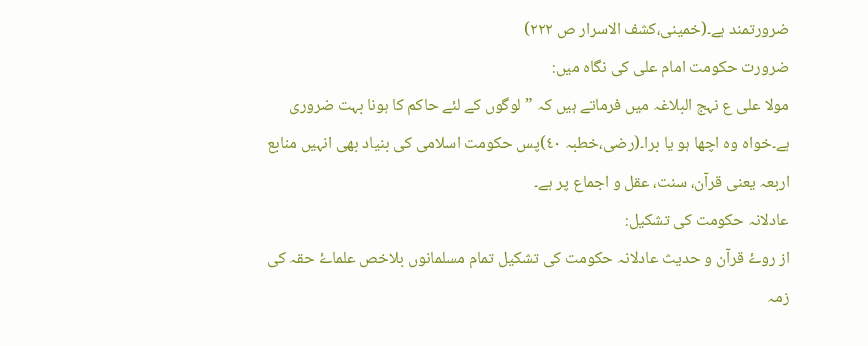ضرورتمند ہے۔(خمینی،کشف الاسرار ص ٢٢٢)
ضرورت حکومت امام علی کی نگاہ میں:
مولا علی ع نہج البلاغہ میں فرماتے ہیں کہ ”لوگوں کے لئے حاکم کا ہونا بہت ضروری ہے۔خواہ وہ اچھا ہو یا برا۔(رضی،خطبہ ٤٠)پس حکومت اسلامی کی بنیاد بھی انہیں منابع اربعہ یعنی قرآن، سنت، عقل و اجماع پر ہے۔
عادلانہ حکومت کی تشکیل:
از روۓ قرآن و حدیث عادلانہ حکومت کی تشکیل تمام مسلمانوں بلاخص علماۓ حقہ کی زمہ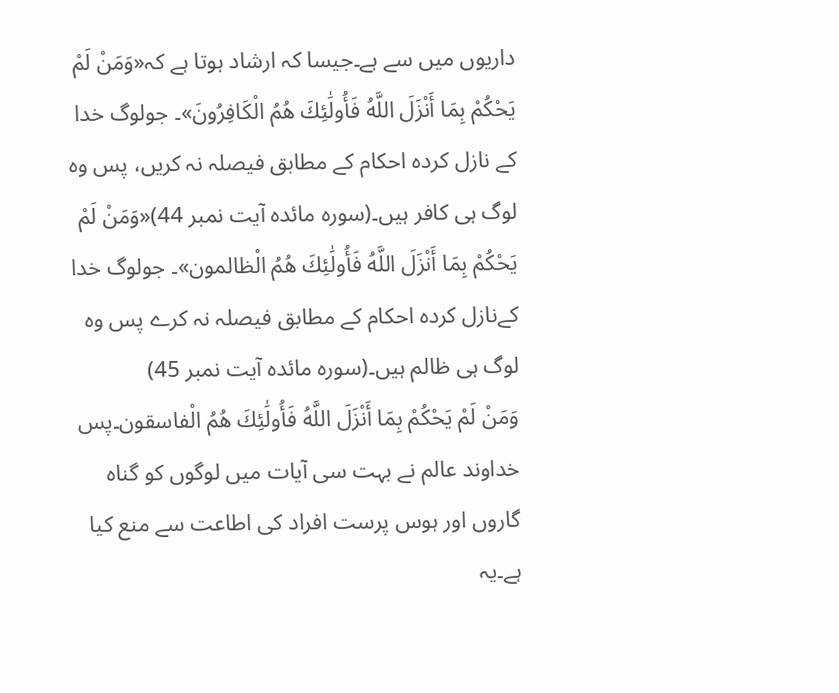داریوں میں سے ہے۔جیسا کہ ارشاد ہوتا ہے کہ«وَمَنْ لَمْ يَحْكُمْ بِمَا أَنْزَلَ اللَّهُ فَأُولَٰئِكَ هُمُ الْكَافِرُونَ»۔ جولوگ خدا کے نازل کردہ احکام کے مطابق فیصلہ نہ کریں، پس وہ لوگ ہی کافر ہیں۔(سورہ مائدہ آیت نمبر 44)«وَمَنْ لَمْ يَحْكُمْ بِمَا أَنْزَلَ اللَّهُ فَأُولَٰئِكَ هُمُ الْظالمون»۔ جولوگ خدا کےنازل کردہ احکام کے مطابق فیصلہ نہ کرے پس وہ لوگ ہی ظالم ہیں۔(سورہ مائدہ آیت نمبر 45)
وَمَنْ لَمْ يَحْكُمْ بِمَا أَنْزَلَ اللَّهُ فَأُولَٰئِكَ هُمُ الْفاسقون۔پس خداوند عالم نے بہت سی آیات میں لوگوں کو گناہ گاروں اور ہوس پرست افراد کی اطاعت سے منع کیا ہے۔یہ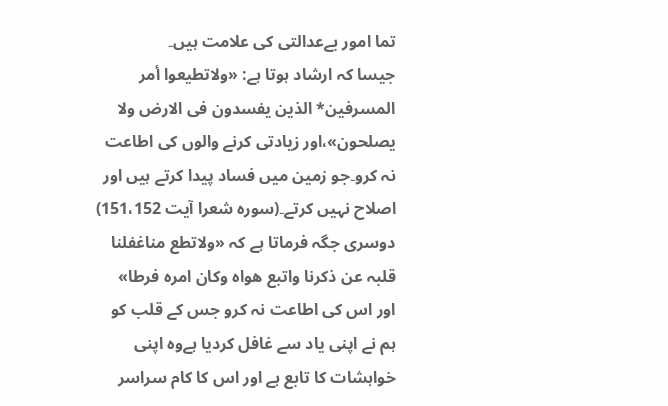تما امور بےعدالتی کی علامت ہیں۔
جیسا کہ ارشاد ہوتا ہے: «ولاتطیعوا أمر المسرفین* الذین یفسدون فی الارض ولا یصلحون»،اور زیادتی کرنے والوں کی اطاعت نہ کرو۔جو زمین میں فساد پیدا کرتے ہیں اور اصلاح نہیں کرتے۔(سورہ شعرا آیت 151،152)
دوسری جگہ فرماتا ہے کہ «ولاتطع مناغفلنا قلبہ عن ذکرنا واتبع ھواہ وکان امرہ فرطا»
اور اس کی اطاعت نہ کرو جس کے قلب کو ہم نے اپنی یاد سے غافل کردیا ہےوہ اپنی خواہشات کا تابع ہے اور اس کا کام سراسر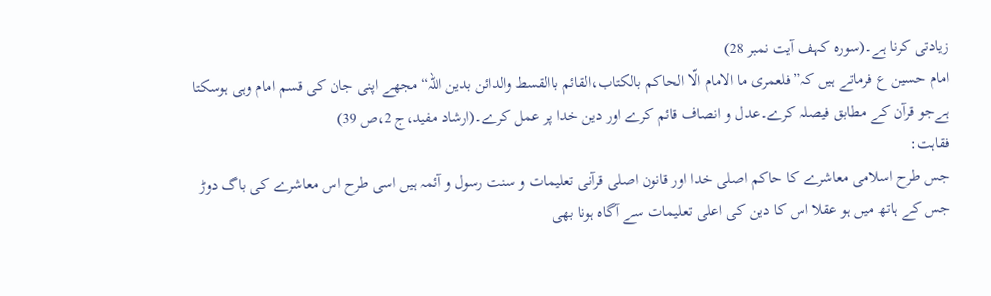زیادتی کرنا ہے۔(سورہ کہف آیت نمبر 28)
امام حسین ع فرماتے ہیں کہ”فلعمری ما الامام الّا الحاکم بالکتاب،القائم باالقسط والدائن بدین اللہ“ مجھے اپنی جان کی قسم امام وہی ہوسکتا ہےجو قرآن کے مطابق فیصلہ کرے۔عدل و انصاف قائم کرے اور دین خدا پر عمل کرے۔(ارشاد مفید،ج 2،ص 39)
فقاہت:
جس طرح اسلامی معاشرے کا حاکم اصلی خدا اور قانون اصلی قرآنی تعلیمات و سنت رسول و آئمہ ہیں اسی طرح اس معاشرے کی باگ دوڑ جس کے ہاتھ میں ہو عقلا اس کا دین کی اعلی تعلیمات سے آگاہ ہونا بھی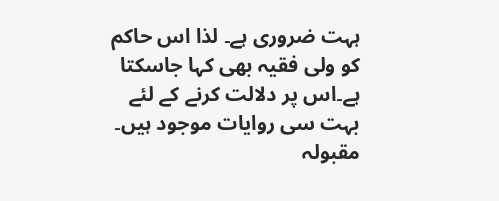ہہت ضروری ہے۔ لذا اس حاکم کو ولی فقیہ بھی کہا جاسکتا ہے۔اس پر دلالت کرنے کے لئے بہت سی روایات موجود ہیں۔
مقبولہ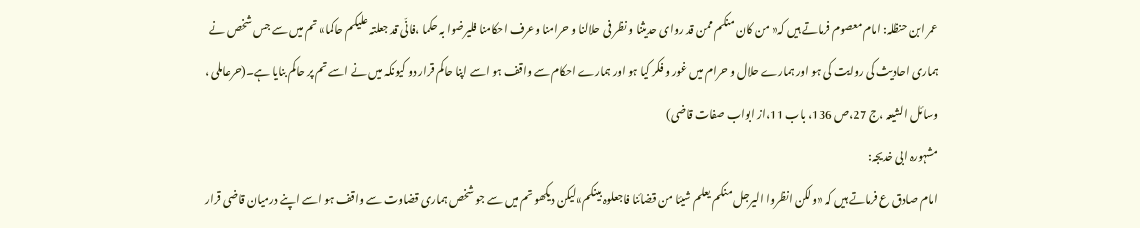عمر ابن حنظلہ: امام معصوم فرماتے ہیں کہ« من کان منکم ممن قد روای حدیثنا و نظر فی حلالنا و حرامنا وعرف احکامنا فلیرضوا بہ حکما ،فانّی قد جعلتہ علیکم حاکما» تم میں سے جس شخص نے ہماری احادیث کی روایت کی ہو اور ہمارے حلال و حرام میں غور و فکر کیا ہو اور ہمارے احکام سے واقف ہو اسے اپنا حاکم قرار دو کیونکہ میں نے اسے تم پر حاکم بنایا ہے۔(حرعاملی ، وسائل الشیعہ ،ج 27،ص 136، باب 11،از ابواب صفات قاضی)
مشہورہ ابی خدیجہ:
امام صادق ع فرماتے ہیں کہ «ولکن انظروا الیرجل منکم یعلم شیئا من قضائنا فاجعلوہ بینکم»لیکن دیکھو تم میں سے جو شخص ہماری قضاوت سے واقف ہو اسے اپنے درمیان قاضی قرار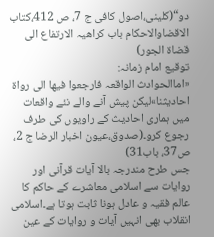دو“(کلینی،اصول کافی ج 7، ص 412،کتاب الاقضاوالاحکام باب کراھیہ الارتفاع الی قضاة الجور)
توقیع امام زمانہ:
«اماالحوادث الواقعہ فارجعوا فیھا الی رواة احادیثنا»لیکن پیش آنے والے نئے واقعات میں ہماری احادیث کے راویوں کی طرف رجوع کرو۔(صدوق،عیون اخبار الرضا ج 2، ص37، باب31)
جس طرح مندرجہ بالا آیات قرآنی اور روایات سے اسلامی معاشرے کے حاکم کا عالم فقیہ و عادل ہونا ثابت ہوتا ہے۔اسلامی انقلاب بھی انہیں آیات و روایات کے عین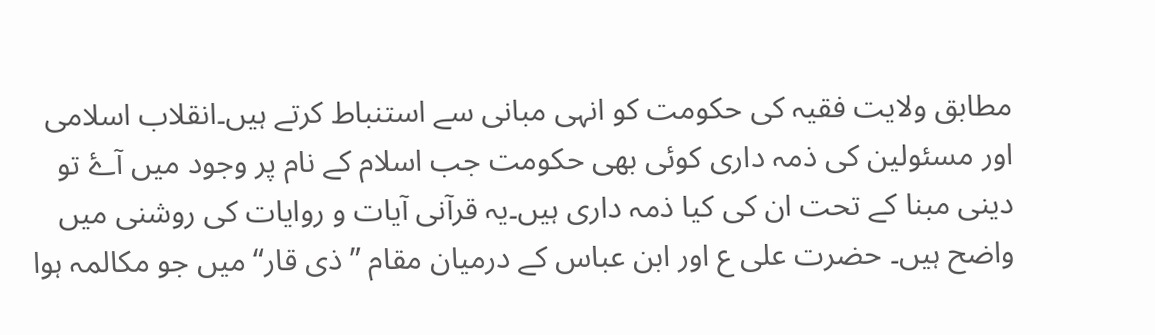مطابق ولایت فقیہ کی حکومت کو انہی مبانی سے استنباط کرتے ہیں۔انقلاب اسلامی اور مسئولین کی ذمہ داری کوئی بھی حکومت جب اسلام کے نام پر وجود میں آۓ تو دینی مبنا کے تحت ان کی کیا ذمہ داری ہیں۔یہ قرآنی آیات و روایات کی روشنی میں واضح ہیں۔ حضرت علی ع اور ابن عباس کے درمیان مقام ”ذی قار“ میں جو مکالمہ ہوا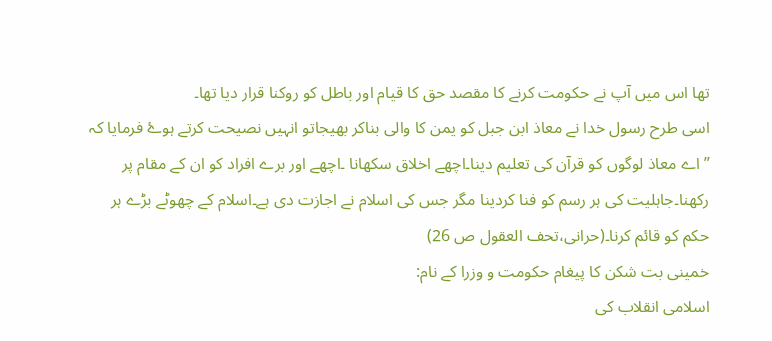تھا اس میں آپ نے حکومت کرنے کا مقصد حق کا قیام اور باطل کو روکنا قرار دیا تھا۔
اسی طرح رسول خدا نے معاذ ابن جبل کو یمن کا والی بناکر بھیجاتو انہیں نصیحت کرتے ہوۓ فرمایا کہ ”اے معاذ لوگوں کو قرآن کی تعلیم دینا۔اچھے اخلاق سکھانا ۔اچھے اور برے افراد کو ان کے مقام پر رکھنا۔جاہلیت کی ہر رسم کو فنا کردینا مگر جس کی اسلام نے اجازت دی ہے۔اسلام کے چھوٹے بڑے ہر حکم کو قائم کرنا۔(حرانی،تحف العقول ص 26)
خمینی بت شکن کا پیغام حکومت و وزرا کے نام:
اسلامی انقلاب کی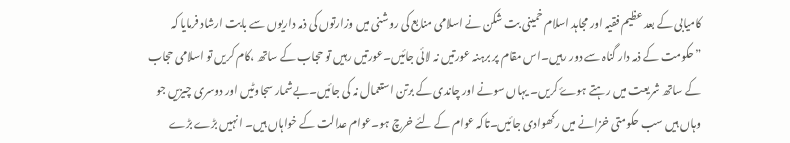کامیابی کے بعد عظیم فقیہ اور مجاہد اسلام خمینی بت شکن نے اسلامی منابع کی روشنی میں وزارتوں کی ذمہ داریوں سے بابت ارشاد فرمایا کہ ”حکومت کے ذمہ دار گناہ سے دور رہیں۔اس مقام پر برہنہ عورتیں نہ لائی جائیں۔عورتیں رہیں تو حجاب کے ساتھ ،کام کریں تو اسلامی حجاب کے ساتھ شریعت میں رہتے ہوۓ کریں۔ یہاں سونے اور چاندی کے برتن استعمال نہ کی جائیں۔بےشمار سجاوٹیں اور دوسری چیزیں جو وہاں ہیں سب حکومتی خزانے میں رکھوادی جائیں۔تاکہ عوام کے لئے خرچ ہو۔عوام عدالت کے خواہاں ہیں۔ انہیں بڑے بڑے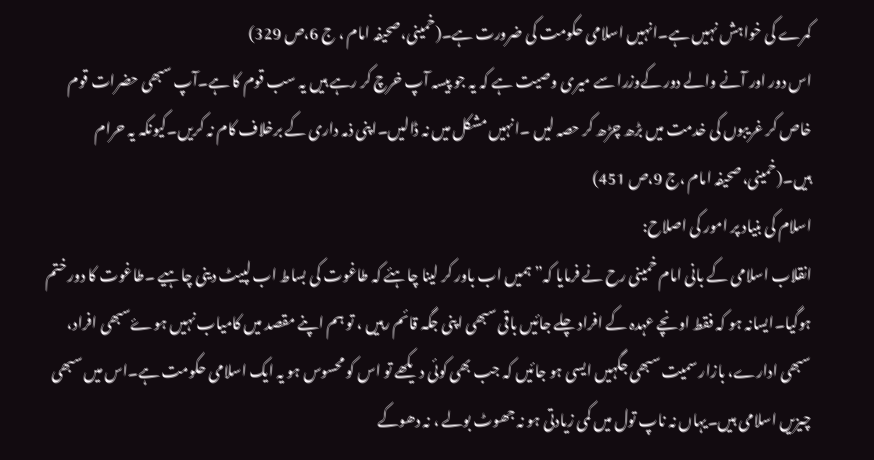کمرے کی خواہش نہیں ہے۔انہیں اسلامی حکومت کی ضرورت ہے۔(خمینی،صحیفہ امام ، ج 6،ص 329)
اس دور اور آنے والے دور کےوزرا سے میری وصیت ہے کہ یہ جو پیسہ آپ خرچ کر رہے ہیں یہ سب قوم کا ہے۔آپ سبھی حضرات قوم خاص کر غریبوں کی خدمت میں بڑھ چڑھ کر حصہ لیں ۔انہیں مشکل میں نہ ڈالیں۔اپنی ذمہ داری کے برخلاف کام نہ کریں۔کیونکہ یہ حرام ہیں۔(خمینی،صحیفہ امام ،ج 9،ص 451)
اسلام کی بنیاد پر امور کی اصلاح:
انقلاب اسلامی کے بانی امام خمینی رح نے فرمایا کہ”ہمیں اب باور کر لینا چاہئے کہ طاغوت کی بساط اب لپیٹ دینی چاہیے ۔طاغوت کا دور ختم ہوگیا۔ایسانہ ہو کہ فقط اونچے عہدہ کے افراد چلے جائیں باقی سبھی اپنی جگہ قائم رہیں ، تو ہم اپنے مقصد میں کامیاب نہیں ہوۓسبھی افراد، سبھی ادارے، بازار سمیت سبھی جگہیں ایسی ہو جائیں کہ جب بھی کوئی دیکھے تو اس کو محسوس ہو یہ ایک اسلامی حکومت ہے۔اس میں سبھی چیزیں اسلامی ہیں۔یہاں نہ ناپ تول میں کمی زیادتی ہو نہ جھوٹ بولے ، نہ دھوکے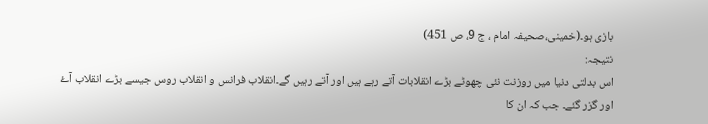بازی ہو۔(خمینی،صحیفہ امام ، ج 9، ص 451)
نتیجہ:
اس بدلتی دنیا میں روزنت نئی چھوٹے بڑے انقلابات آتے رہے ہیں اور آتے رہیں گے۔انقلاب فرانس و انقلاب روس جیسے بڑے انقلاب آۓ اور گزر گئے۔ جب کہ ان کا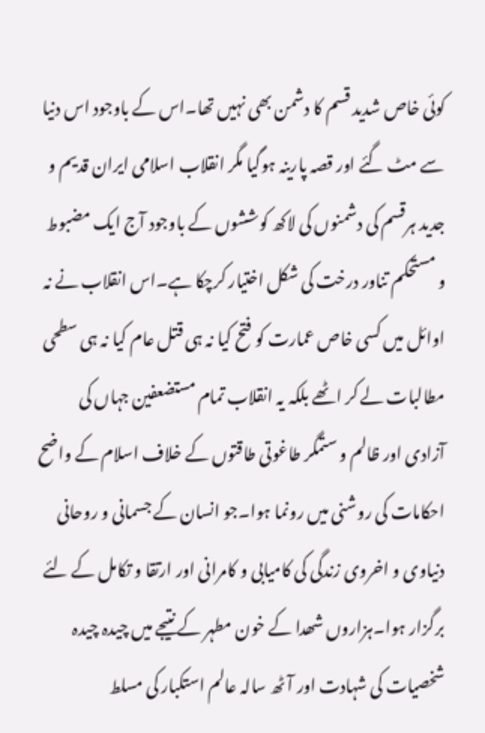کوئی خاص شدید قسم کا دشمن بھی نہیں تھا۔اس کے باوجود اس دنیا سے مٹ گئے اور قصہ پارینہ ہوگیا مگر انقلاب اسلامی ایران قدیم و جدید ہرقسم کی دشمنوں کی لاکھ کوششوں کے باوجود آج ایک مضبوط و مستحکم تناور درخت کی شکل اختیار کرچکا ہے۔اس انقلاب نے نہ اوائل میں کسی خاص عمارت کو فتح کیا نہ ہی قتل عام کیا نہ ہی سطحی مطالبات لے کر اٹھے بلکہ یہ انقلاب تمام مستضعفین جہاں کی آزادی اور ظالم و ستمگر طاغوتی طاقتوں کے خلاف اسلام کے واضح احکامات کی روشنی میں رونما ہوا۔جو انسان کے جسمانی و روحانی دنیاوی و اخروی زندگی کی کامیابی و کامرانی اور ارتقا و تکامل کے لئے برگزار ہوا۔ہزاروں شھدا کے خون مطہر کے نتیجے میں چیدہ چیدہ شخصیات کی شہادت اور آٹھ سالہ عالم استکبار کی مسلط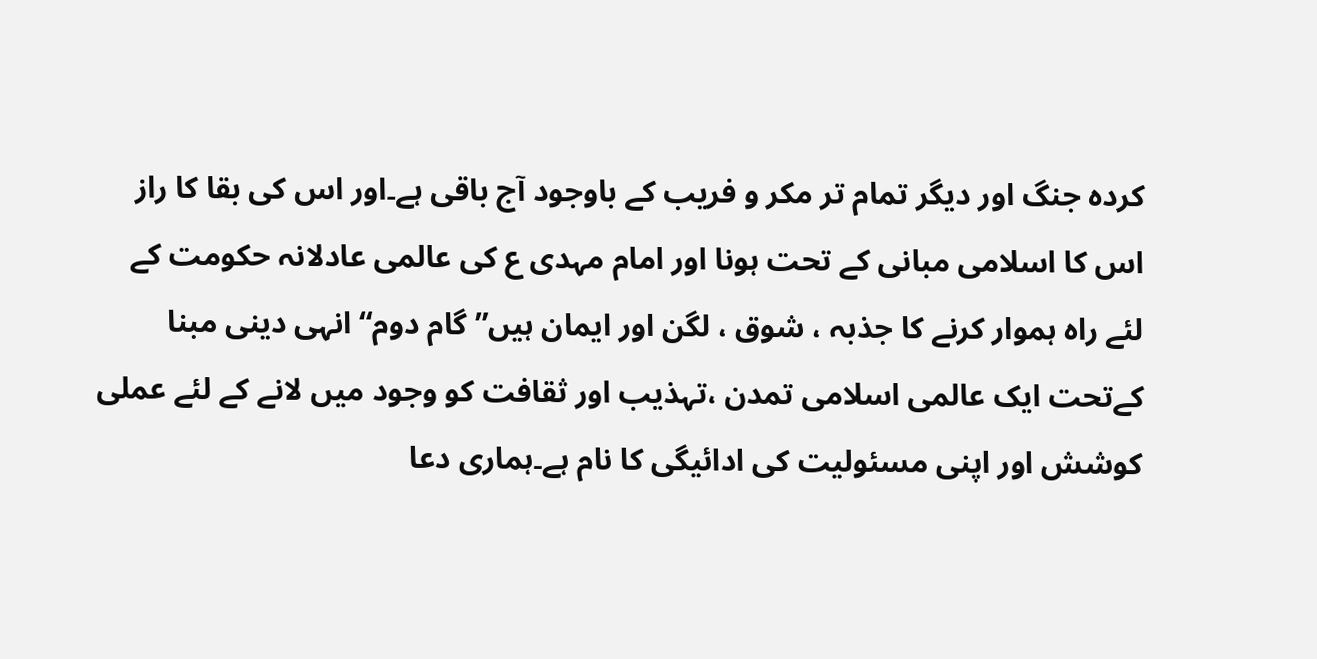کردہ جنگ اور دیگر تمام تر مکر و فریب کے باوجود آج باقی ہے۔اور اس کی بقا کا راز اس کا اسلامی مبانی کے تحت ہونا اور امام مہدی ع کی عالمی عادلانہ حکومت کے لئے راہ ہموار کرنے کا جذبہ ، شوق ، لگن اور ایمان ہیں”گام دوم“ انہی دینی مبنا کےتحت ایک عالمی اسلامی تمدن ،تہذیب اور ثقافت کو وجود میں لانے کے لئے عملی کوشش اور اپنی مسئولیت کی ادائیگی کا نام ہے۔ہماری دعا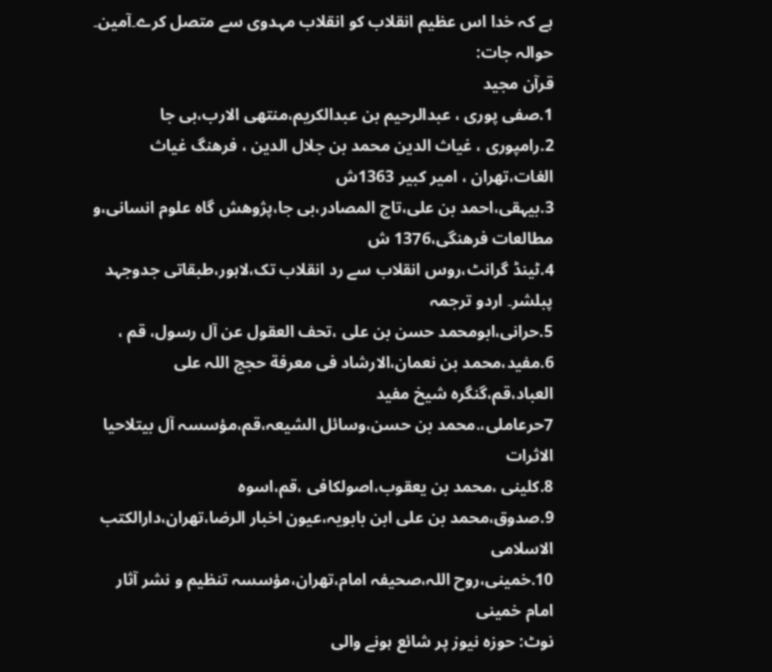ہے کہ خدا اس عظیم انقلاب کو انقلاب مہدوی سے متصل کرے۔آمین۔
حوالہ جات:
قرآن مجید
1.صفی پوری ، عبدالرحیم بن عبدالکریم،منتھی الارب،بی جا
2.رامپوری ، غیاث الدین محمد بن جلال الدین ، فرھنگ غیاث الغات،تھران ، امیر کبیر 1363ش
3.بیہقی،احمد بن علی،تاج المصادر،بی جا،پژوھش گاہ علوم انسانی،و مطالعات فرھنگی،1376 ش
4.ٹینڈ گرانٹ،روس انقلاب سے رد انقلاب تک،لاہور،طبقاتی جدوجہد پبلشر۔ اردو ترجمہ
5.حرانی،ابومحمد حسن بن علی ،تحف العقول عن آل رسول، قم ،
6.مفید،محمد بن نعمان،الارشاد فی معرفة حجج اللہ علی العباد،قم،گنگرہ شیخ مفید
7حرعاملی،.محمد بن حسن،وسائل الشیعہ،قم،مؤسسہ آل بیتلاحیا الاثرات
8.کلینی ،محمد بن یعقوب،اصولکافی ،قم،اسوہ
9.صدوق،محمد بن علی ابن بابویہ،عیون اخبار الرضا،تھران،دارالکتب الاسلامی
10.خمینی،روح اللہ،صحیفہ امام،تھران،مؤسسہ تنظیم و نشر آثار امام خمینی
نوٹ: حوزہ نیوز پر شائع ہونے والی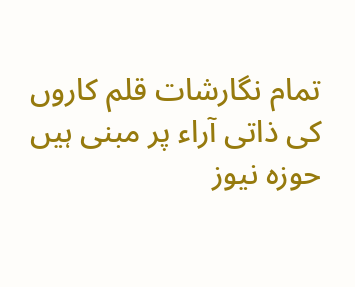تمام نگارشات قلم کاروں کی ذاتی آراء پر مبنی ہیں حوزہ نیوز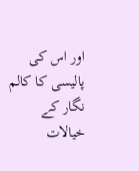اور اس کی پالیسی کا کالم نگار کے خیالات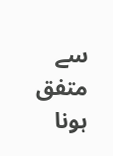سے متفق ہونا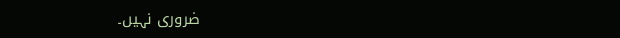ضروری نہیں۔